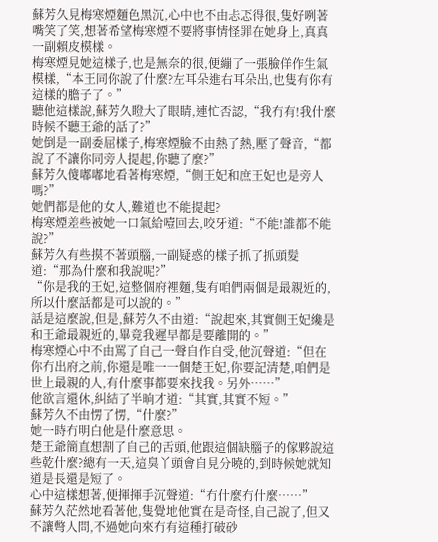蘇芳久見梅寒煙麵色黑沉,心中也不由忐忑得很,隻好咧著嘴笑了笑,想著希望梅寒煙不要將事情怪罪在她身上,真真一副賴皮模樣。
梅寒煙見她這樣子,也是無奈的很,便繃了一張臉佯作生氣模樣,“本王同你說了什麼?左耳朵進右耳朵出,也隻有你有這樣的膽子了。”
聽他這樣說,蘇芳久瞪大了眼睛,連忙否認,“我冇有!我什麼時候不聽王爺的話了?”
她倒是一副委屈樣子,梅寒煙臉不由熱了熱,壓了聲音,“都說了不讓你同旁人提起,你聽了麼?”
蘇芳久傻嘟嘟地看著梅寒煙,“側王妃和庶王妃也是旁人嗎?”
她們都是他的女人,難道也不能提起?
梅寒煙差些被她一口氣給噎回去,咬牙道:“不能!誰都不能說?”
蘇芳久有些摸不著頭腦,一副疑惑的樣子抓了抓頭髮道:“那為什麼和我說呢?”
“你是我的王妃,這整個府裡麵,隻有咱們兩個是最親近的,所以什麼話都是可以說的。”
話是這麼說,但是,蘇芳久不由道:“說起來,其實側王妃纔是和王爺最親近的,畢竟我遲早都是要離開的。”
梅寒煙心中不由罵了自己一聲自作自受,他沉聲道:“但在你冇出府之前,你還是唯一一個楚王妃,你要記清楚,咱們是世上最親的人,有什麼事都要來找我。另外……”
他欲言還休,糾結了半晌才道:“其實,其實不短。”
蘇芳久不由愣了愣,“什麼?”
她一時冇明白他是什麼意思。
楚王爺簡直想割了自己的舌頭,他跟這個缺腦子的傢夥說這些乾什麼?總有一天,這臭丫頭會自見分曉的,到時候她就知道是長還是短了。
心中這樣想著,便揮揮手沉聲道:“冇什麼冇什麼……”
蘇芳久茫然地看著他,隻覺地他實在是奇怪,自己說了,但又不讓彆人問,不過她向來冇有這種打破砂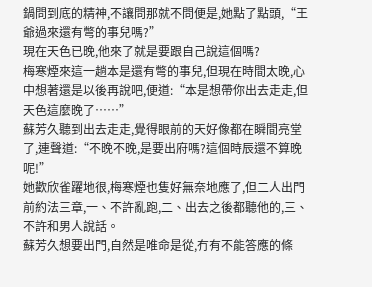鍋問到底的精神,不讓問那就不問便是,她點了點頭,“王爺過來還有彆的事兒嗎?”
現在天色已晚,他來了就是要跟自己說這個嗎?
梅寒煙來這一趟本是還有彆的事兒,但現在時間太晚,心中想著還是以後再說吧,便道:“本是想帶你出去走走,但天色這麼晚了……”
蘇芳久聽到出去走走,覺得眼前的天好像都在瞬間亮堂了,連聲道:“不晚不晚,是要出府嗎?這個時辰還不算晚呢!”
她歡欣雀躍地很,梅寒煙也隻好無奈地應了,但二人出門前約法三章,一、不許亂跑,二、出去之後都聽他的,三、不許和男人說話。
蘇芳久想要出門,自然是唯命是從,冇有不能答應的條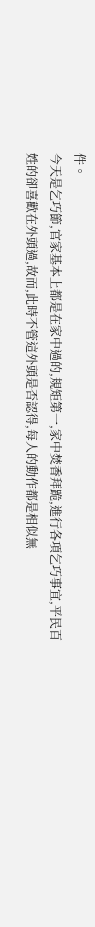件。
今天是乞巧節,官家基本上都是在家中過的,規矩第一,家中焚香拜跪,進行各項乞巧事宜,平民百姓的卻喜歡在外頭過,故而,此時不管這外頭是否認得,每人的動作都是相似無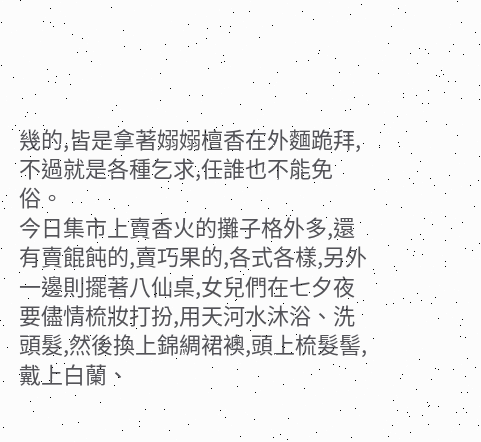幾的,皆是拿著嫋嫋檀香在外麵跪拜,不過就是各種乞求,任誰也不能免俗。
今日集市上賣香火的攤子格外多,還有賣餛飩的,賣巧果的,各式各樣,另外一邊則擺著八仙桌,女兒們在七夕夜要儘情梳妝打扮,用天河水沐浴、洗頭髮,然後換上錦綢裙襖,頭上梳髮髻,戴上白蘭、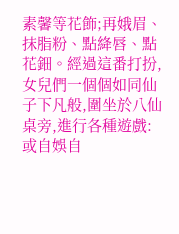素馨等花飾;再娥眉、抹脂粉、點絳唇、點花鈿。經過這番打扮,女兒們一個個如同仙子下凡般,圍坐於八仙桌旁,進行各種遊戲:或自娛自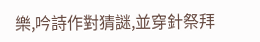樂,吟詩作對猜謎,並穿針祭拜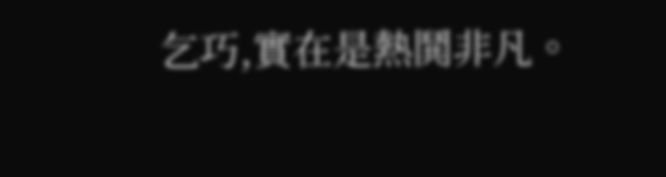乞巧,實在是熱鬨非凡。